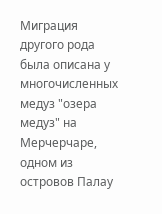Миграция другого рода была описана у многочисленных медуз "озера медуз" на Мерчерчаре, одном из островов Палау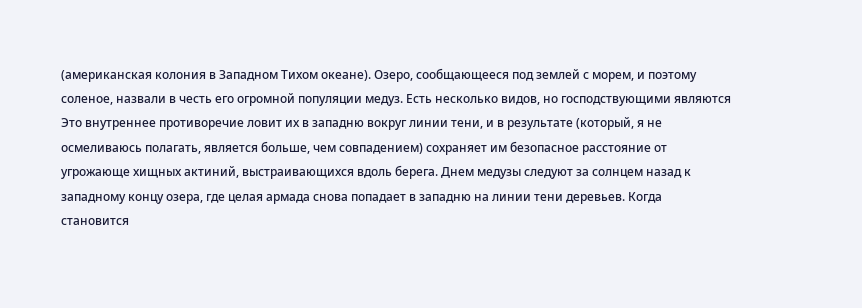(американская колония в Западном Tихом океане). Озеро, сообщающееся под землей с морем, и поэтому соленое, назвали в честь его огромной популяции медуз. Есть несколько видов, но господствующими являются
Это внутреннее противоречие ловит их в западню вокруг линии тени, и в результате (который, я не осмеливаюсь полагать, является больше, чем совпадением) сохраняет им безопасное расстояние от угрожающе хищных актиний, выстраивающихся вдоль берега. Днем медузы следуют за солнцем назад к западному концу озера, где целая армада снова попадает в западню на линии тени деревьев. Когда становится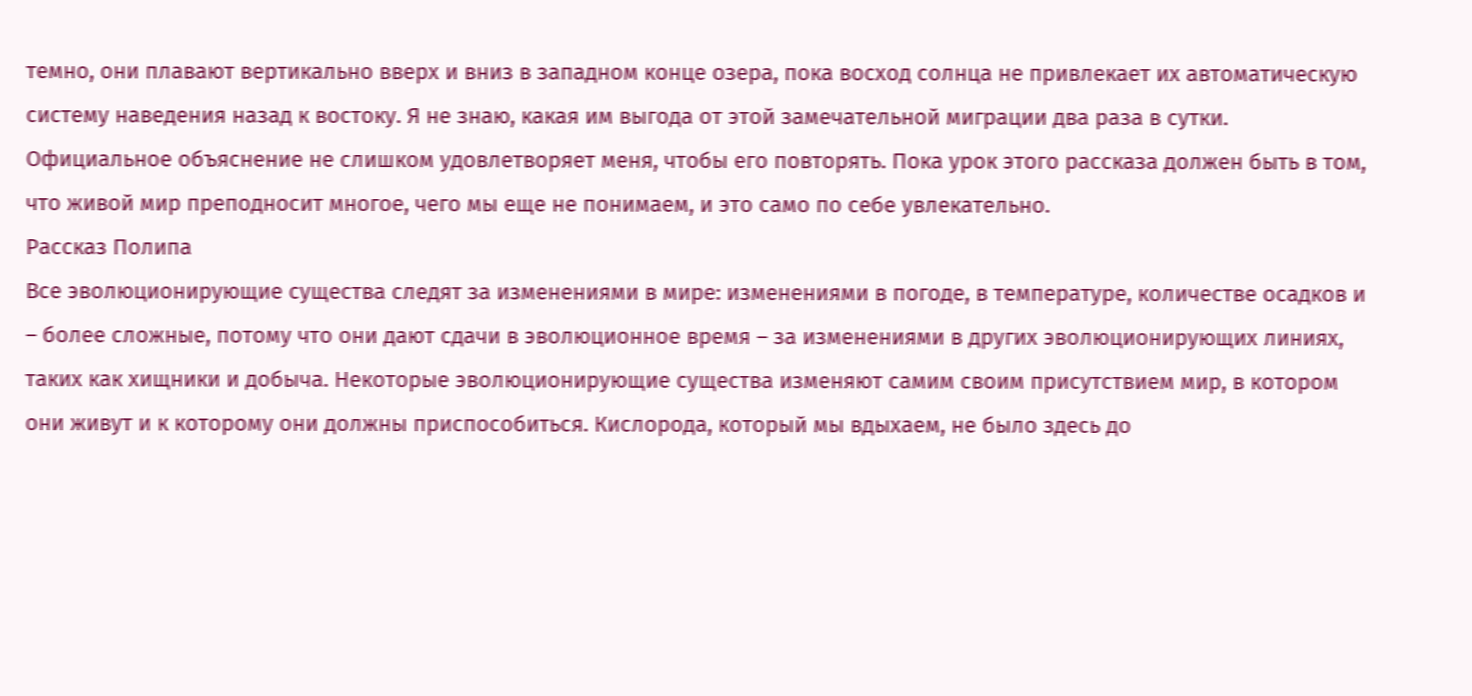темно, они плавают вертикально вверх и вниз в западном конце озера, пока восход солнца не привлекает их автоматическую систему наведения назад к востоку. Я не знаю, какая им выгода от этой замечательной миграции два раза в сутки. Официальное объяснение не слишком удовлетворяет меня, чтобы его повторять. Пока урок этого рассказа должен быть в том, что живой мир преподносит многое, чего мы еще не понимаем, и это само по себе увлекательно.
Рассказ Полипа
Все эволюционирующие существа следят за изменениями в мире: изменениями в погоде, в температуре, количестве осадков и – более сложные, потому что они дают сдачи в эволюционное время – за изменениями в других эволюционирующих линиях, таких как хищники и добыча. Некоторые эволюционирующие существа изменяют самим своим присутствием мир, в котором они живут и к которому они должны приспособиться. Кислорода, который мы вдыхаем, не было здесь до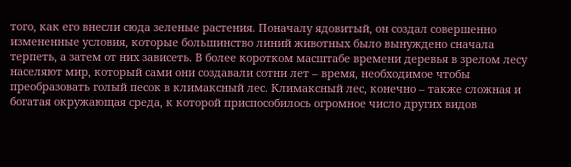того, как его внесли сюда зеленые растения. Поначалу ядовитый, он создал совершенно измененные условия, которые большинство линий животных было вынуждено сначала терпеть, а затем от них зависеть. В более коротком масштабе времени деревья в зрелом лесу населяют мир, который сами они создавали сотни лет – время, необходимое чтобы преобразовать голый песок в климаксный лес. Климаксный лес, конечно – также сложная и богатая окружающая среда, к которой приспособилось огромное число других видов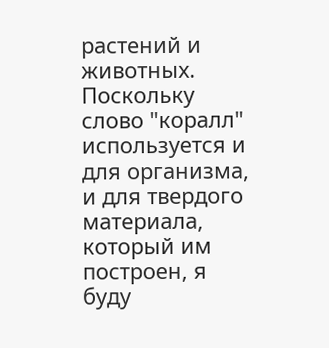растений и животных.
Поскольку слово "коралл" используется и для организма, и для твердого материала, который им построен, я буду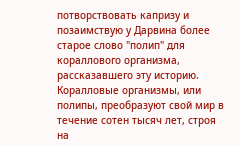потворствовать капризу и позаимствую у Дарвина более старое слово "полип" для кораллового организма, рассказавшего эту историю. Коралловые организмы, или полипы, преобразуют свой мир в течение сотен тысяч лет, строя на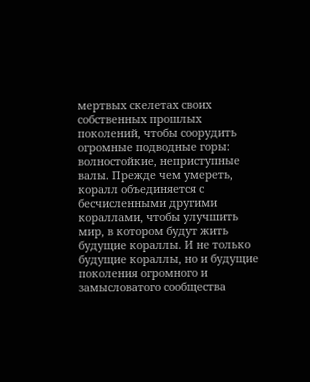мертвых скелетах своих собственных прошлых поколений, чтобы соорудить огромные подводные горы: волностойкие, неприступные валы. Прежде чем умереть, коралл объединяется с бесчисленными другими кораллами, чтобы улучшить мир, в котором будут жить будущие кораллы. И не только будущие кораллы, но и будущие поколения огромного и замысловатого сообщества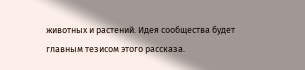животных и растений. Идея сообщества будет главным тезисом этого рассказа.